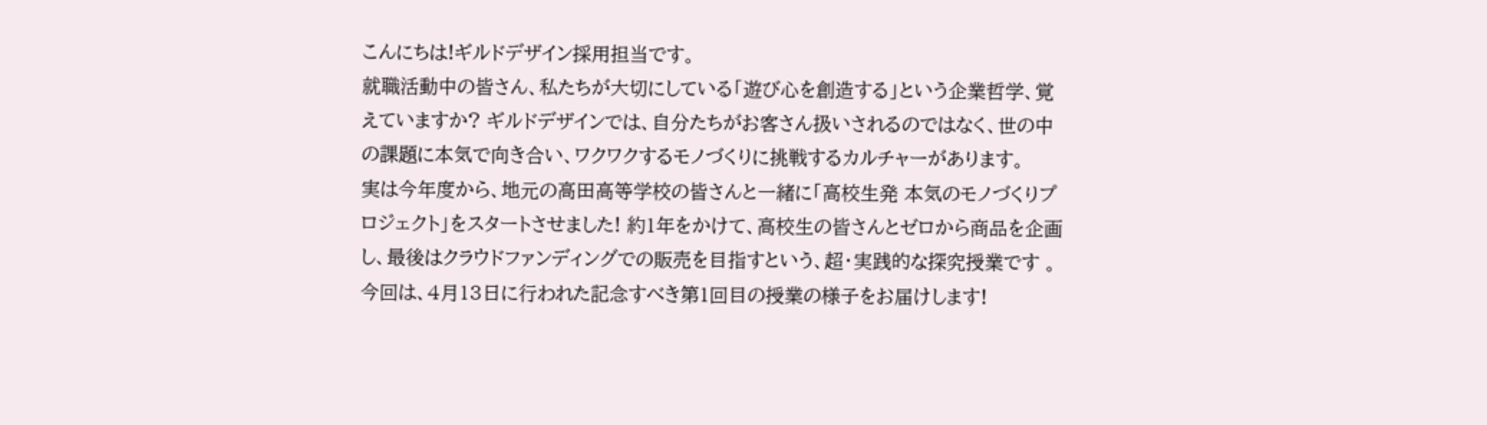こんにちは!ギルドデザイン採用担当です。
就職活動中の皆さん、私たちが大切にしている「遊び心を創造する」という企業哲学、覚えていますか? ギルドデザインでは、自分たちがお客さん扱いされるのではなく、世の中の課題に本気で向き合い、ワクワクするモノづくりに挑戦するカルチャーがあります。
実は今年度から、地元の高田高等学校の皆さんと一緒に「高校生発 本気のモノづくりプロジェクト」をスタートさせました! 約1年をかけて、高校生の皆さんとゼロから商品を企画し、最後はクラウドファンディングでの販売を目指すという、超・実践的な探究授業です 。
今回は、4月13日に行われた記念すべき第1回目の授業の様子をお届けします!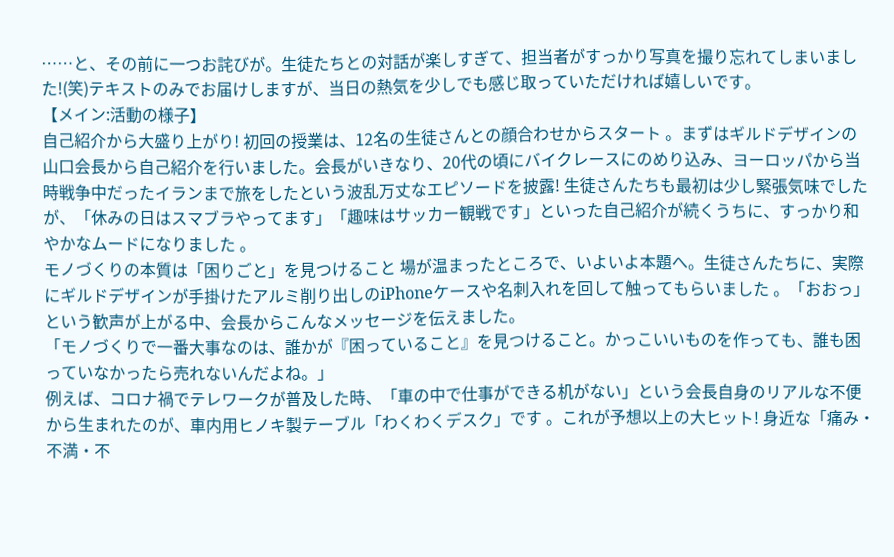……と、その前に一つお詫びが。生徒たちとの対話が楽しすぎて、担当者がすっかり写真を撮り忘れてしまいました!(笑)テキストのみでお届けしますが、当日の熱気を少しでも感じ取っていただければ嬉しいです。
【メイン:活動の様子】
自己紹介から大盛り上がり! 初回の授業は、12名の生徒さんとの顔合わせからスタート 。まずはギルドデザインの山口会長から自己紹介を行いました。会長がいきなり、20代の頃にバイクレースにのめり込み、ヨーロッパから当時戦争中だったイランまで旅をしたという波乱万丈なエピソードを披露! 生徒さんたちも最初は少し緊張気味でしたが、「休みの日はスマブラやってます」「趣味はサッカー観戦です」といった自己紹介が続くうちに、すっかり和やかなムードになりました 。
モノづくりの本質は「困りごと」を見つけること 場が温まったところで、いよいよ本題へ。生徒さんたちに、実際にギルドデザインが手掛けたアルミ削り出しのiPhoneケースや名刺入れを回して触ってもらいました 。「おおっ」という歓声が上がる中、会長からこんなメッセージを伝えました。
「モノづくりで一番大事なのは、誰かが『困っていること』を見つけること。かっこいいものを作っても、誰も困っていなかったら売れないんだよね。」
例えば、コロナ禍でテレワークが普及した時、「車の中で仕事ができる机がない」という会長自身のリアルな不便から生まれたのが、車内用ヒノキ製テーブル「わくわくデスク」です 。これが予想以上の大ヒット! 身近な「痛み・不満・不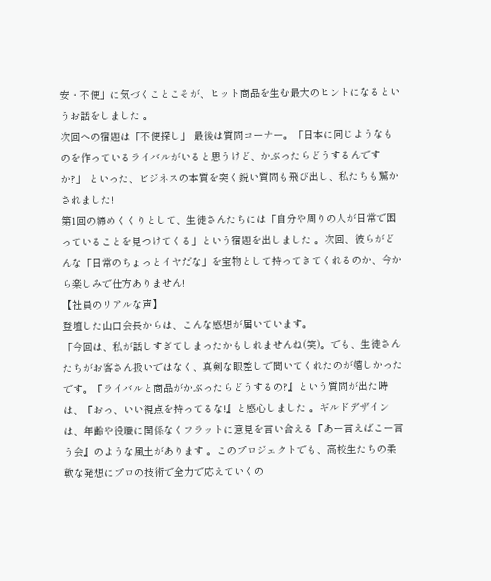安・不便」に気づくことこそが、ヒット商品を生む最大のヒントになるというお話をしました 。
次回への宿題は「不便探し」 最後は質問コーナー。「日本に同じようなものを作っているライバルがいると思うけど、かぶったらどうするんですか?」 といった、ビジネスの本質を突く鋭い質問も飛び出し、私たちも驚かされました!
第1回の締めくくりとして、生徒さんたちには「自分や周りの人が日常で困っていることを見つけてくる」という宿題を出しました 。次回、彼らがどんな「日常のちょっとイヤだな」を宝物として持ってきてくれるのか、今から楽しみで仕方ありません!
【社員のリアルな声】
登壇した山口会長からは、こんな感想が届いています。
「今回は、私が話しすぎてしまったかもしれませんね(笑)。でも、生徒さんたちがお客さん扱いではなく、真剣な眼差しで聞いてくれたのが嬉しかったです。『ライバルと商品がかぶったらどうするの?』という質問が出た時は、『おっ、いい視点を持ってるな!』と感心しました 。ギルドデザインは、年齢や役職に関係なくフラットに意見を言い合える『あー言えばこー言う会』のような風土があります 。このプロジェクトでも、高校生たちの柔軟な発想にプロの技術で全力で応えていくの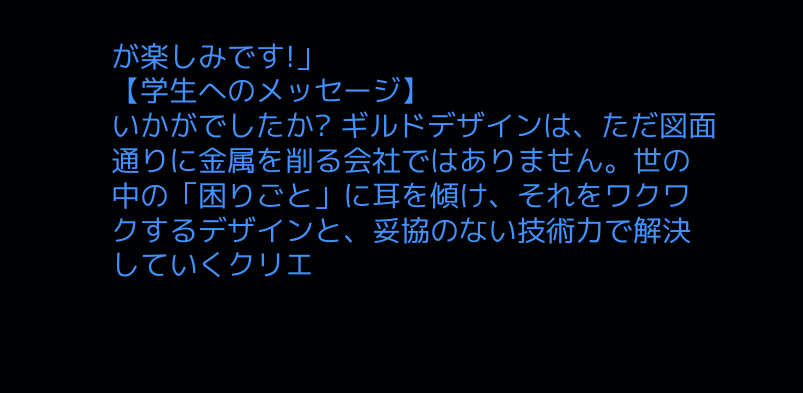が楽しみです!」
【学生へのメッセージ】
いかがでしたか? ギルドデザインは、ただ図面通りに金属を削る会社ではありません。世の中の「困りごと」に耳を傾け、それをワクワクするデザインと、妥協のない技術力で解決していくクリエ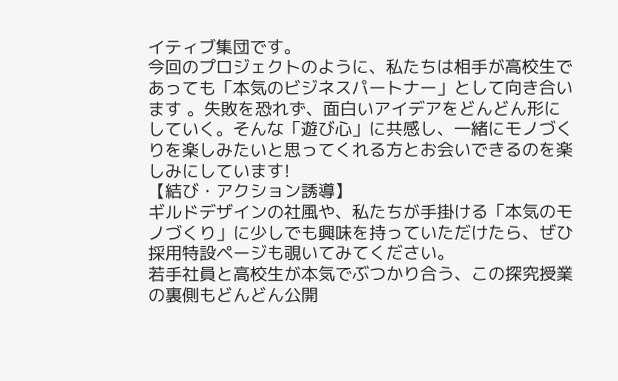イティブ集団です。
今回のプロジェクトのように、私たちは相手が高校生であっても「本気のビジネスパートナー」として向き合います 。失敗を恐れず、面白いアイデアをどんどん形にしていく。そんな「遊び心」に共感し、一緒にモノづくりを楽しみたいと思ってくれる方とお会いできるのを楽しみにしています!
【結び・アクション誘導】
ギルドデザインの社風や、私たちが手掛ける「本気のモノづくり」に少しでも興味を持っていただけたら、ぜひ採用特設ページも覗いてみてください。
若手社員と高校生が本気でぶつかり合う、この探究授業の裏側もどんどん公開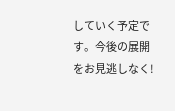していく予定です。今後の展開をお見逃しなく!